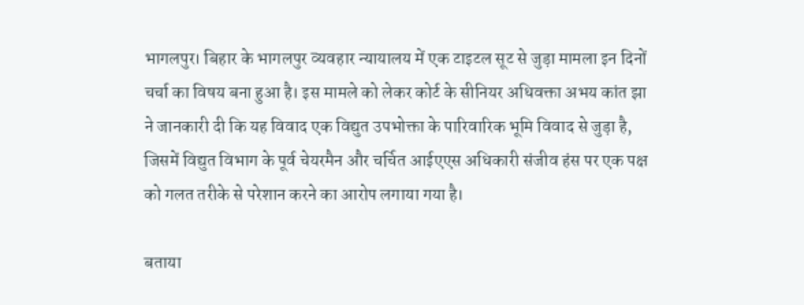भागलपुर। बिहार के भागलपुर व्यवहार न्यायालय में एक टाइटल सूट से जुड़ा मामला इन दिनों चर्चा का विषय बना हुआ है। इस मामले को लेकर कोर्ट के सीनियर अधिवक्ता अभय कांत झा ने जानकारी दी कि यह विवाद एक विद्युत उपभोक्ता के पारिवारिक भूमि विवाद से जुड़ा है, जिसमें विद्युत विभाग के पूर्व चेयरमैन और चर्चित आईएएस अधिकारी संजीव हंस पर एक पक्ष को गलत तरीके से परेशान करने का आरोप लगाया गया है।

बताया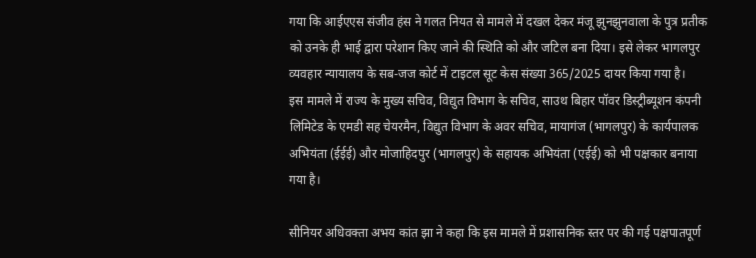गया कि आईएएस संजीव हंस ने गलत नियत से मामले में दखल देकर मंजू झुनझुनवाला के पुत्र प्रतीक को उनके ही भाई द्वारा परेशान किए जाने की स्थिति को और जटिल बना दिया। इसे लेकर भागलपुर व्यवहार न्यायालय के सब-जज कोर्ट में टाइटल सूट केस संख्या 365/2025 दायर किया गया है।
इस मामले में राज्य के मुख्य सचिव, विद्युत विभाग के सचिव, साउथ बिहार पॉवर डिस्ट्रीब्यूशन कंपनी लिमिटेड के एमडी सह चेयरमैन, विद्युत विभाग के अवर सचिव, मायागंज (भागलपुर) के कार्यपालक अभियंता (ईईई) और मोजाहिदपुर (भागलपुर) के सहायक अभियंता (एईई) को भी पक्षकार बनाया गया है।

सीनियर अधिवक्ता अभय कांत झा ने कहा कि इस मामले में प्रशासनिक स्तर पर की गई पक्षपातपूर्ण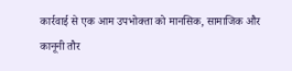कार्रवाई से एक आम उपभोक्ता को मानसिक, सामाजिक और कानूनी तौर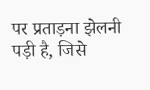पर प्रताड़ना झेलनी पड़ी है, जिसे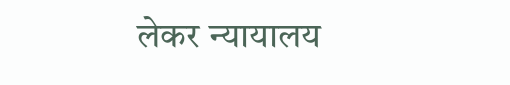लेकर न्यायालय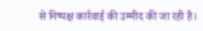से निष्पक्ष कार्रवाई की उम्मीद की जा रही है।